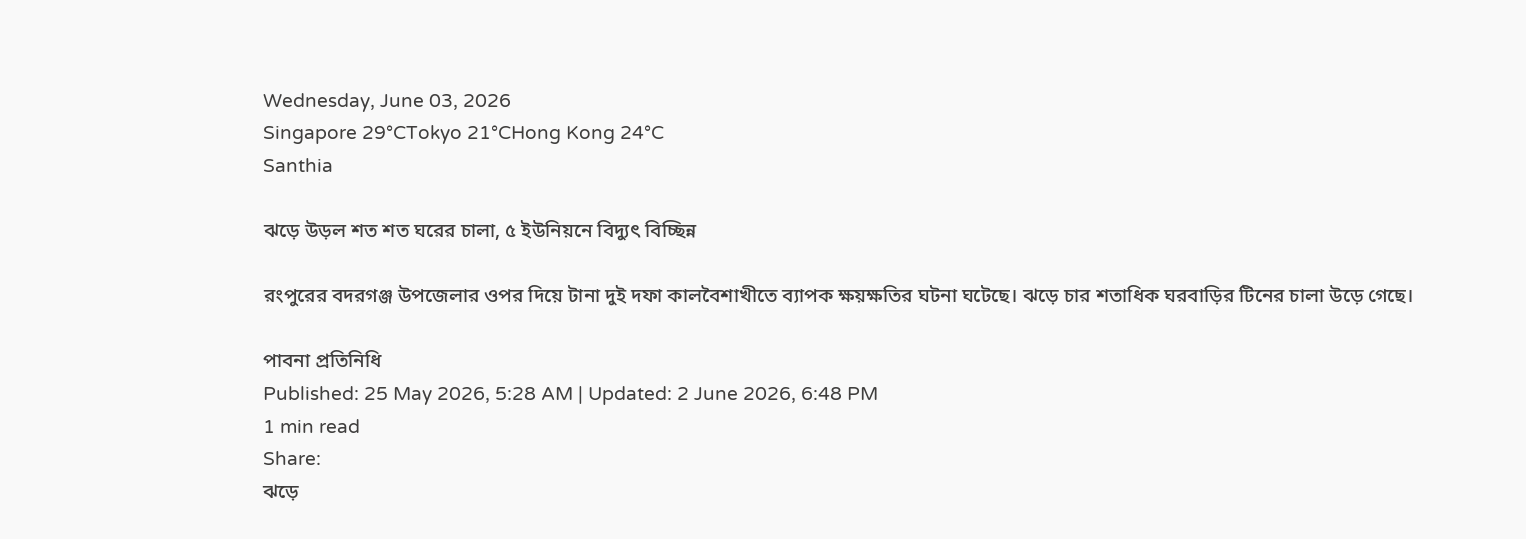Wednesday, June 03, 2026
Singapore 29°CTokyo 21°CHong Kong 24°C
Santhia

ঝড়ে উড়ল শত শত ঘরের চালা, ৫ ইউনিয়নে বিদ্যুৎ বিচ্ছিন্ন

রংপুরের বদরগঞ্জ উপজেলার ওপর দিয়ে টানা দুই দফা কালবৈশাখীতে ব্যাপক ক্ষয়ক্ষতির ঘটনা ঘটেছে। ঝড়ে চার শতাধিক ঘরবাড়ির টিনের চালা উড়ে গেছে।

পাবনা প্রতিনিধি
Published: 25 May 2026, 5:28 AM | Updated: 2 June 2026, 6:48 PM
1 min read
Share:
ঝড়ে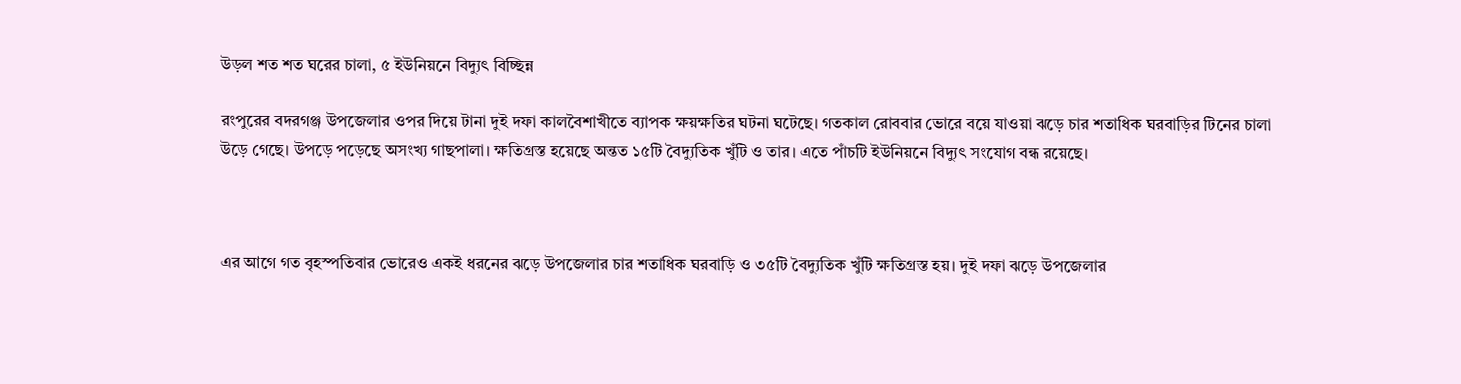উড়ল শত শত ঘরের চালা, ৫ ইউনিয়নে বিদ্যুৎ বিচ্ছিন্ন

রংপুরের বদরগঞ্জ উপজেলার ওপর দিয়ে টানা দুই দফা কালবৈশাখীতে ব্যাপক ক্ষয়ক্ষতির ঘটনা ঘটেছে। গতকাল রোববার ভোরে বয়ে যাওয়া ঝড়ে চার শতাধিক ঘরবাড়ির টিনের চালা উড়ে গেছে। উপড়ে পড়েছে অসংখ্য গাছপালা। ক্ষতিগ্রস্ত হয়েছে অন্তত ১৫টি বৈদ্যুতিক খুঁটি ও তার। এতে পাঁচটি ইউনিয়নে বিদ্যুৎ সংযোগ বন্ধ রয়েছে।



এর আগে গত বৃহস্পতিবার ভোরেও একই ধরনের ঝড়ে উপজেলার চার শতাধিক ঘরবাড়ি ও ৩৫টি বৈদ্যুতিক খুঁটি ক্ষতিগ্রস্ত হয়। দুই দফা ঝড়ে উপজেলার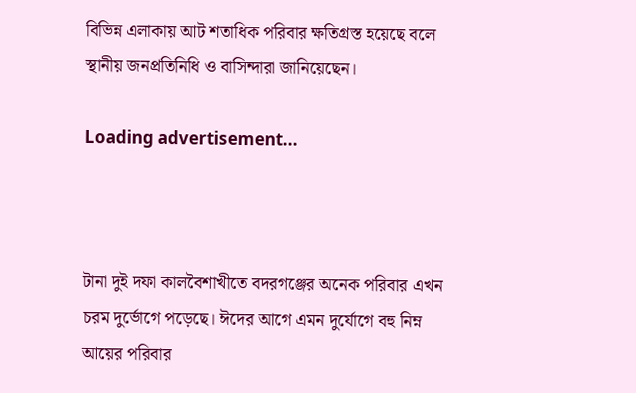বিভিন্ন এলাকায় আট শতাধিক পরিবার ক্ষতিগ্রস্ত হয়েছে বলে স্থানীয় জনপ্রতিনিধি ও বাসিন্দারা জানিয়েছেন।

Loading advertisement...



টানা দুই দফা কালবৈশাখীতে বদরগঞ্জের অনেক পরিবার এখন চরম দুর্ভোগে পড়েছে। ঈদের আগে এমন দুর্যোগে বহু নিম্ন আয়ের পরিবার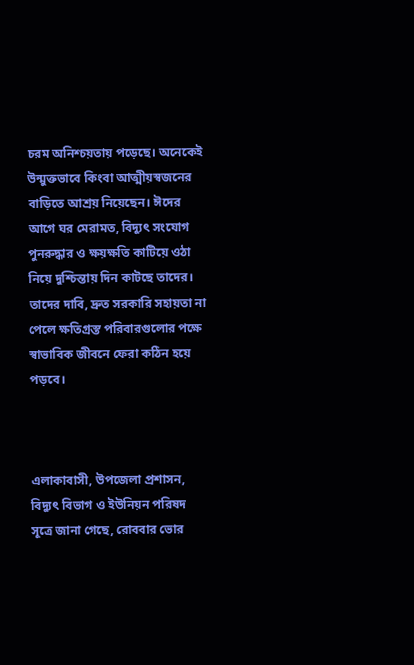চরম অনিশ্চয়তায় পড়েছে। অনেকেই উন্মুক্তভাবে কিংবা আত্মীয়স্বজনের বাড়িতে আশ্রয় নিয়েছেন। ঈদের আগে ঘর মেরামত, বিদ্যুৎ সংযোগ পুনরুদ্ধার ও ক্ষয়ক্ষতি কাটিয়ে ওঠা নিয়ে দুশ্চিন্তায় দিন কাটছে তাদের। তাদের দাবি, দ্রুত সরকারি সহায়তা না পেলে ক্ষতিগ্রস্ত পরিবারগুলোর পক্ষে স্বাভাবিক জীবনে ফেরা কঠিন হয়ে পড়বে।



এলাকাবাসী, উপজেলা প্রশাসন, বিদ্যুৎ বিভাগ ও ইউনিয়ন পরিষদ সূত্রে জানা গেছে, রোববার ভোর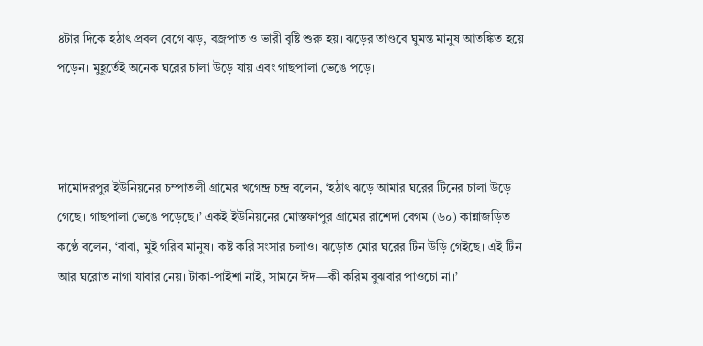৪টার দিকে হঠাৎ প্রবল বেগে ঝড়, বজ্রপাত ও ভারী বৃষ্টি শুরু হয়। ঝড়ের তাণ্ডবে ঘুমন্ত মানুষ আতঙ্কিত হয়ে পড়েন। মুহূর্তেই অনেক ঘরের চালা উড়ে যায় এবং গাছপালা ভেঙে পড়ে।



দামোদরপুর ইউনিয়নের চম্পাতলী গ্রামের খগেন্দ্র চন্দ্র বলেন, ‘হঠাৎ ঝড়ে আমার ঘরের টিনের চালা উড়ে গেছে। গাছপালা ভেঙে পড়েছে।’ একই ইউনিয়নের মোস্তফাপুর গ্রামের রাশেদা বেগম (৬০) কান্নাজড়িত কণ্ঠে বলেন, ‘বাবা, মুই গরিব মানুষ। কষ্ট করি সংসার চলাও। ঝড়োত মোর ঘরের টিন উড়ি গেইছে। এই টিন আর ঘরোত নাগা যাবার নেয়। টাকা-পাইশা নাই, সামনে ঈদ—কী করিম বুঝবার পাওচো না।’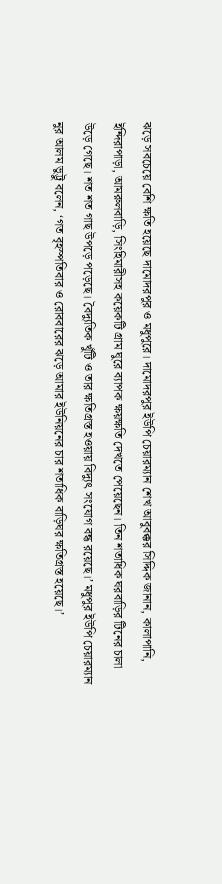ঝড়ে সবচেয়ে বেশি ক্ষতি হয়েছে দামোদরপুর ও মধুপুরে। দামোদরপুর ইউপি চেয়ারম্যান শেখ আবুবক্কর সিদ্দিক জানান, কালাপানি, ইন্দিরাপাড়া, আমরুলবাড়ি, সিংহিমারীসহ কয়েকটি গ্রাম ঘুরে ব্যাপক ক্ষয়ক্ষতি দেখতে পেয়েছেন। তিন শতাধিক ঘরবাড়ির টিনের চালা উড়ে গেছে। শত শত গাছ উপড়ে পড়েছে। বৈদ্যুতিক খুঁটি ও তার ক্ষতিগ্রস্ত হওয়ায় বিদ্যুৎ সংযোগ বন্ধ রয়েছে।’ মধুপুর ইউপি চেয়ারম্যান নুর আলম ভুট্টু বলেন, ‘গত বৃহস্পতিবার ও রোববারের ঝড়ে আমার ইউনিয়নের চার শতাধিক বাড়িঘর ক্ষতিগ্রস্ত হয়েছে।’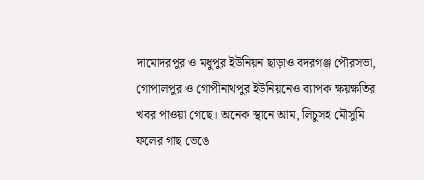দামোদরপুর ও মধুপুর ইউনিয়ন ছাড়াও বদরগঞ্জ পৌরসভা, গোপালপুর ও গোপীনাথপুর ইউনিয়নেও ব্যাপক ক্ষয়ক্ষতির খবর পাওয়া গেছে। অনেক স্থানে আম, লিচুসহ মৌসুমি ফলের গাছ ভেঙে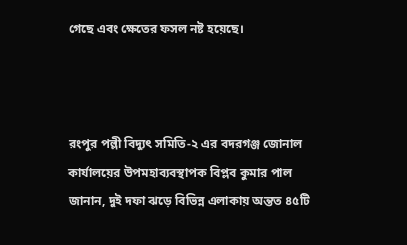গেছে এবং ক্ষেতের ফসল নষ্ট হয়েছে।



রংপুর পল্লী বিদ্যুৎ সমিতি-২ এর বদরগঞ্জ জোনাল কার্যালয়ের উপমহাব্যবস্থাপক বিপ্লব কুমার পাল জানান, দুই দফা ঝড়ে বিভিন্ন এলাকায় অন্তত ৪৫টি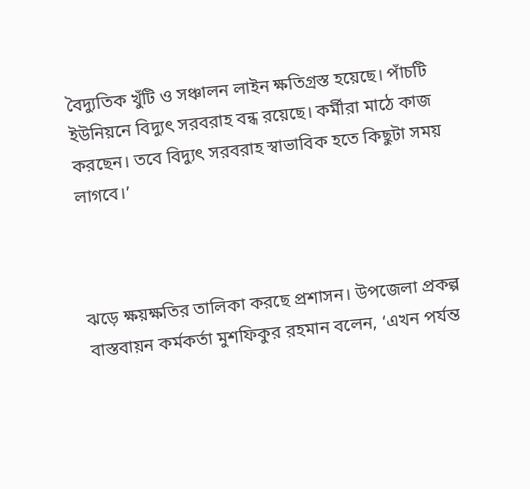বৈদ্যুতিক খুঁটি ও সঞ্চালন লাইন ক্ষতিগ্রস্ত হয়েছে। পাঁচটি ইউনিয়নে বিদ্যুৎ সরবরাহ বন্ধ রয়েছে। কর্মীরা মাঠে কাজ করছেন। তবে বিদ্যুৎ সরবরাহ স্বাভাবিক হতে কিছুটা সময় লাগবে।’



ঝড়ে ক্ষয়ক্ষতির তালিকা করছে প্রশাসন। উপজেলা প্রকল্প বাস্তবায়ন কর্মকর্তা মুশফিকুর রহমান বলেন, ‘এখন পর্যন্ত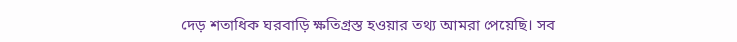দেড় শতাধিক ঘরবাড়ি ক্ষতিগ্রস্ত হওয়ার তথ্য আমরা পেয়েছি। সব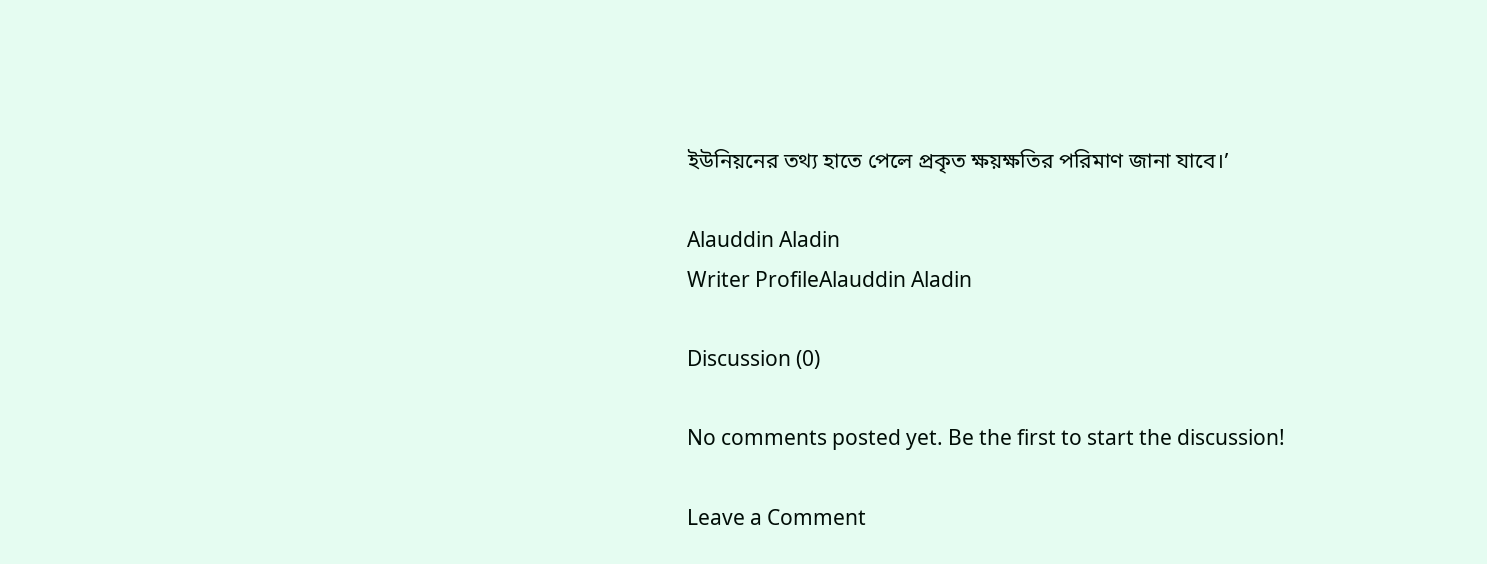ইউনিয়নের তথ্য হাতে পেলে প্রকৃত ক্ষয়ক্ষতির পরিমাণ জানা যাবে।’

Alauddin Aladin
Writer ProfileAlauddin Aladin

Discussion (0)

No comments posted yet. Be the first to start the discussion!

Leave a Comment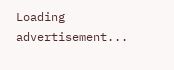Loading advertisement...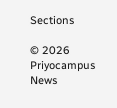Sections

© 2026 Priyocampus News